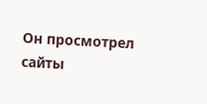Он просмотрел сайты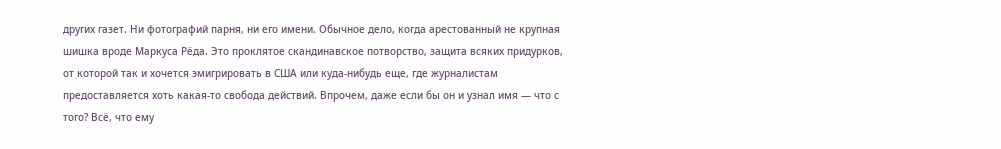других газет. Ни фотографий парня, ни его имени. Обычное дело, когда арестованный не крупная шишка вроде Маркуса Рёда. Это проклятое скандинавское потворство, защита всяких придурков, от которой так и хочется эмигрировать в США или куда-нибудь еще, где журналистам предоставляется хоть какая-то свобода действий. Впрочем, даже если бы он и узнал имя — что с того? Всё, что ему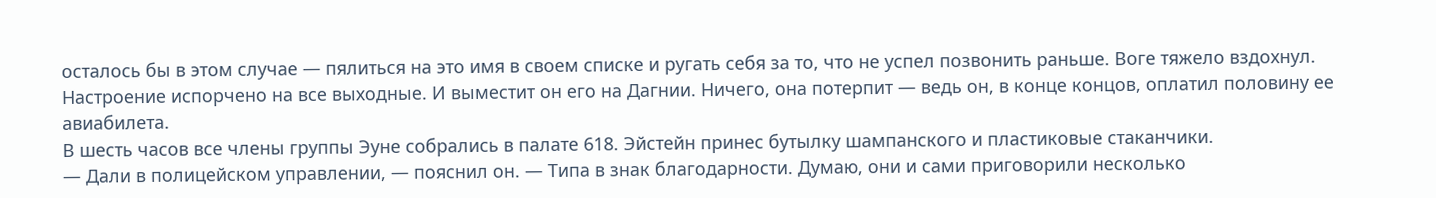осталось бы в этом случае — пялиться на это имя в своем списке и ругать себя за то, что не успел позвонить раньше. Воге тяжело вздохнул. Настроение испорчено на все выходные. И выместит он его на Дагнии. Ничего, она потерпит — ведь он, в конце концов, оплатил половину ее авиабилета.
В шесть часов все члены группы Эуне собрались в палате 618. Эйстейн принес бутылку шампанского и пластиковые стаканчики.
— Дали в полицейском управлении, — пояснил он. — Типа в знак благодарности. Думаю, они и сами приговорили несколько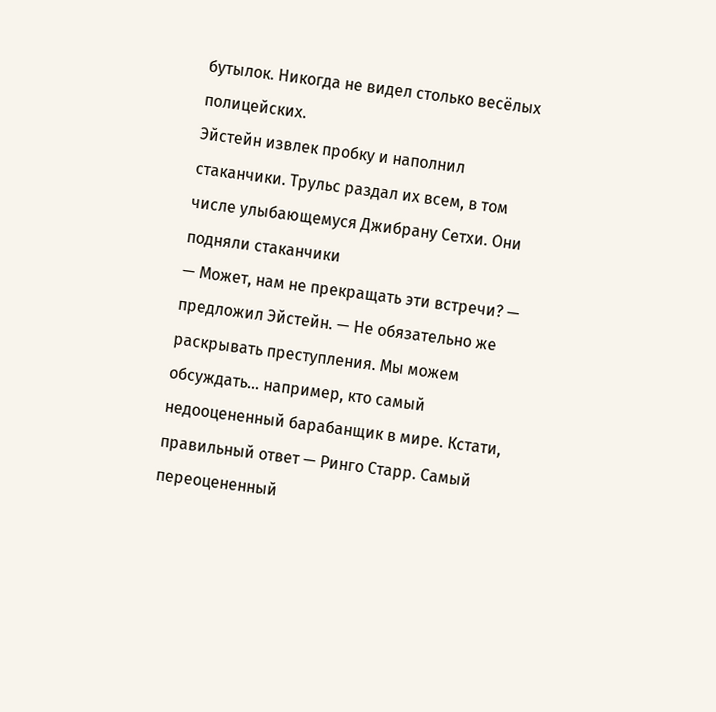бутылок. Никогда не видел столько весёлых полицейских.
Эйстейн извлек пробку и наполнил стаканчики. Трульс раздал их всем, в том числе улыбающемуся Джибрану Сетхи. Они подняли стаканчики
— Может, нам не прекращать эти встречи? — предложил Эйстейн. — Не обязательно же раскрывать преступления. Мы можем обсуждать… например, кто самый недооцененный барабанщик в мире. Кстати, правильный ответ — Ринго Старр. Самый переоцененный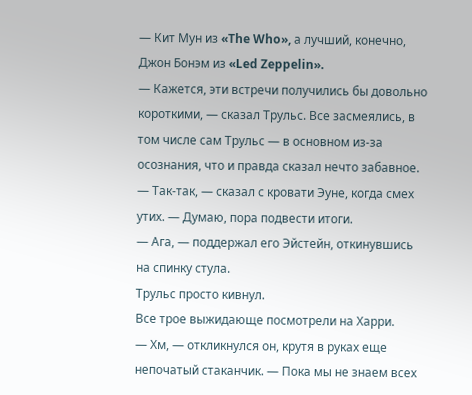— Кит Мун из «The Who», а лучший, конечно, Джон Бонэм из «Led Zeppelin».
— Кажется, эти встречи получились бы довольно короткими, — сказал Трульс. Все засмеялись, в том числе сам Трульс — в основном из-за осознания, что и правда сказал нечто забавное.
— Так-так, — сказал с кровати Эуне, когда смех утих. — Думаю, пора подвести итоги.
— Ага, — поддержал его Эйстейн, откинувшись на спинку стула.
Трульс просто кивнул.
Все трое выжидающе посмотрели на Харри.
— Хм, — откликнулся он, крутя в руках еще непочатый стаканчик. — Пока мы не знаем всех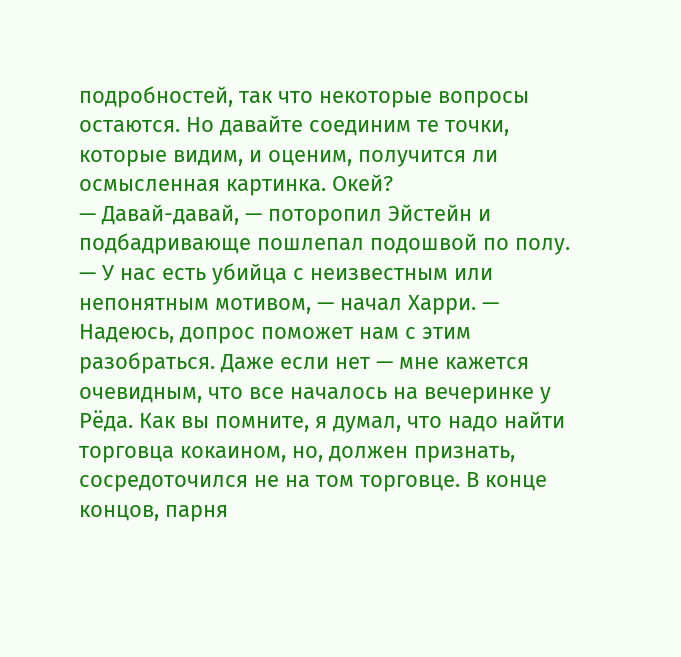подробностей, так что некоторые вопросы остаются. Но давайте соединим те точки, которые видим, и оценим, получится ли осмысленная картинка. Окей?
— Давай-давай, — поторопил Эйстейн и подбадривающе пошлепал подошвой по полу.
— У нас есть убийца с неизвестным или непонятным мотивом, — начал Харри. — Надеюсь, допрос поможет нам с этим разобраться. Даже если нет — мне кажется очевидным, что все началось на вечеринке у Рёда. Как вы помните, я думал, что надо найти торговца кокаином, но, должен признать, сосредоточился не на том торговце. В конце концов, парня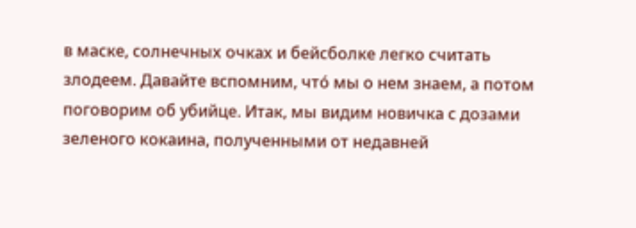в маске, солнечных очках и бейсболке легко считать злодеем. Давайте вспомним, чтó мы о нем знаем, а потом поговорим об убийце. Итак, мы видим новичка с дозами зеленого кокаина, полученными от недавней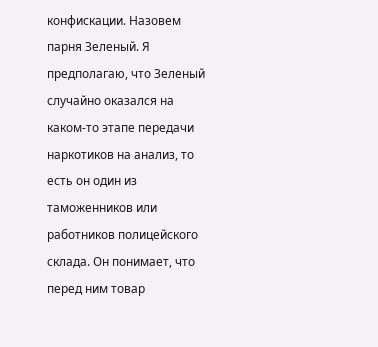конфискации. Назовем парня Зеленый. Я предполагаю, что Зеленый случайно оказался на каком-то этапе передачи наркотиков на анализ, то есть он один из таможенников или работников полицейского склада. Он понимает, что перед ним товар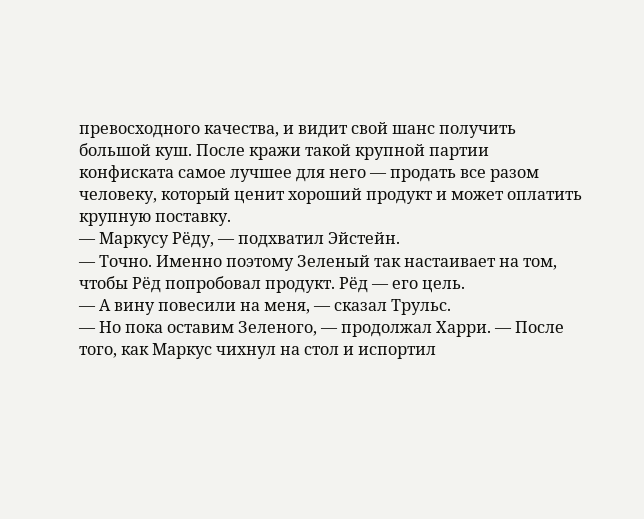превосходного качества, и видит свой шанс получить большой куш. После кражи такой крупной партии конфиската самое лучшее для него — продать все разом человеку, который ценит хороший продукт и может оплатить крупную поставку.
— Маркусу Рёду, — подхватил Эйстейн.
— Точно. Именно поэтому Зеленый так настаивает на том, чтобы Рёд попробовал продукт. Рёд — его цель.
— А вину повесили на меня, — сказал Трульс.
— Но пока оставим Зеленого, — продолжал Харри. — После того, как Маркус чихнул на стол и испортил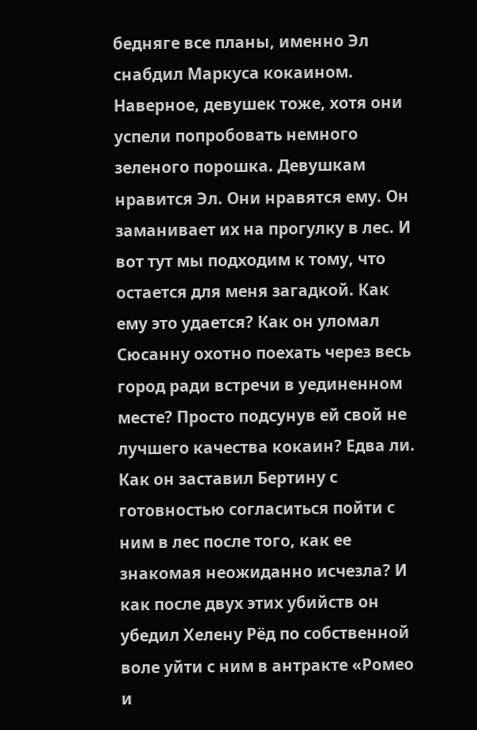бедняге все планы, именно Эл снабдил Маркуса кокаином. Наверное, девушек тоже, хотя они успели попробовать немного зеленого порошка. Девушкам нравится Эл. Они нравятся ему. Он заманивает их на прогулку в лес. И вот тут мы подходим к тому, что остается для меня загадкой. Как ему это удается? Как он уломал Сюсанну охотно поехать через весь город ради встречи в уединенном месте? Просто подсунув ей свой не лучшего качества кокаин? Едва ли. Как он заставил Бертину с готовностью согласиться пойти с ним в лес после того, как ее знакомая неожиданно исчезла? И как после двух этих убийств он убедил Хелену Рёд по собственной воле уйти с ним в антракте «Ромео и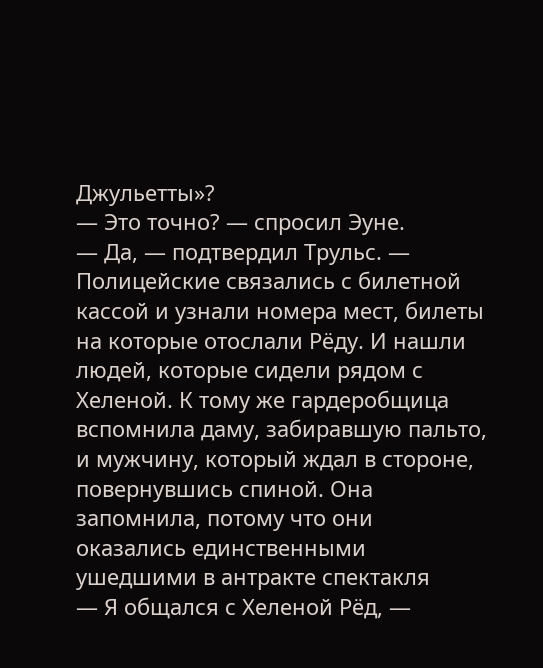Джульетты»?
— Это точно? — спросил Эуне.
— Да, — подтвердил Трульс. — Полицейские связались с билетной кассой и узнали номера мест, билеты на которые отослали Рёду. И нашли людей, которые сидели рядом с Хеленой. К тому же гардеробщица вспомнила даму, забиравшую пальто, и мужчину, который ждал в стороне, повернувшись спиной. Она запомнила, потому что они оказались единственными ушедшими в антракте спектакля
— Я общался с Хеленой Рёд, —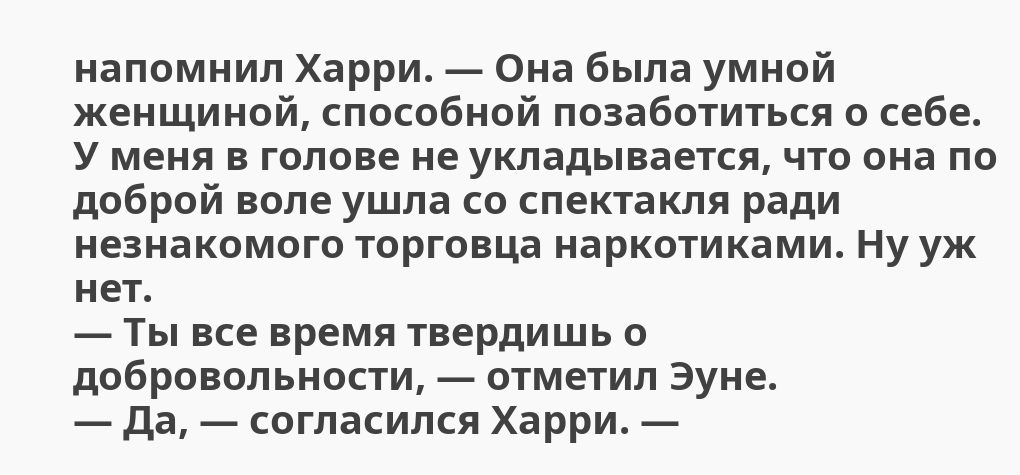напомнил Харри. — Она была умной женщиной, способной позаботиться о себе. У меня в голове не укладывается, что она по доброй воле ушла со спектакля ради незнакомого торговца наркотиками. Ну уж нет.
— Ты все время твердишь о добровольности, — отметил Эуне.
— Да, — согласился Харри. —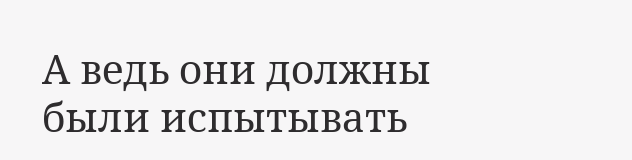А ведь они должны были испытывать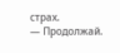страх.
— Продолжай.